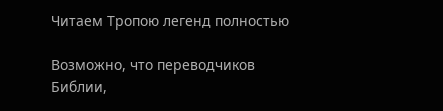Читаем Тропою легенд полностью

Возможно, что переводчиков Библии,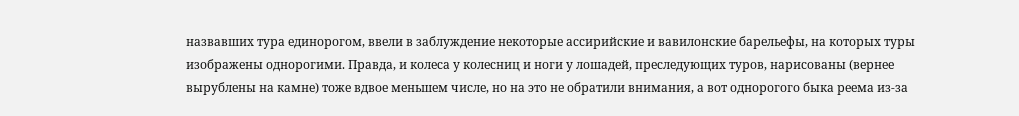назвавших тура единорогом, ввели в заблуждение некоторые ассирийские и вавилонские барельефы, на которых туры изображены однорогими. Правда, и колеса у колесниц и ноги у лошадей, преследующих туров, нарисованы (вернее вырублены на камне) тоже вдвое меньшем числе, но на это не обратили внимания, а вот однорогого быка реема из-за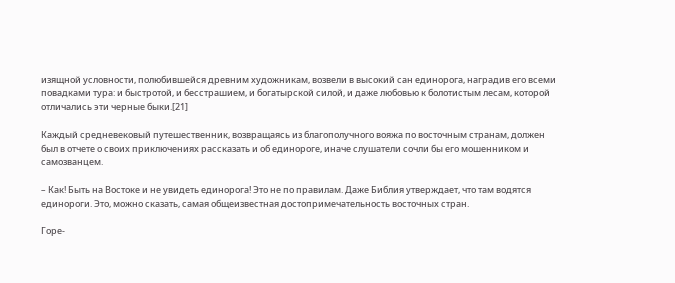изящной условности, полюбившейся древним художникам, возвели в высокий сан единорога, наградив его всеми повадками тура: и быстротой, и бесстрашием, и богатырской силой, и даже любовью к болотистым лесам, которой отличались эти черные быки.[21]

Каждый средневековый путешественник, возвращаясь из благополучного вояжа по восточным странам, должен был в отчете о своих приключениях рассказать и об единороге, иначе слушатели сочли бы его мошенником и самозванцем.

– Как! Быть на Востоке и не увидеть единорога! Это не по правилам. Даже Библия утверждает, что там водятся единороги. Это, можно сказать, самая общеизвестная достопримечательность восточных стран.

Горе-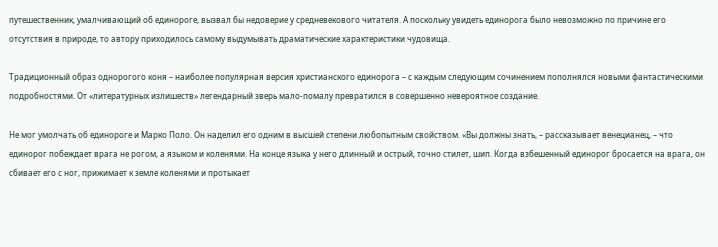путешественник, умалчивающий об единороге, вызвал бы недоверие у средневекового читателя. А поскольку увидеть единорога было невозможно по причине его отсутствия в природе, то автору приходилось самому выдумывать драматические характеристики чудовища.

Традиционный образ однорогого коня – наиболее популярная версия христианского единорога – с каждым следующим сочинением пополнялся новыми фантастическими подробностями. От «литературных излишеств» легендарный зверь мало-помалу превратился в совершенно невероятное создание.

Не мог умолчать об единороге и Марко Поло. Он наделил его одним в высшей степени любопытным свойством. «Вы должны знать, – рассказывает венецианец, – что единорог побеждает врага не рогом, а языком и коленями. На конце языка у него длинный и острый, точно стилет, шип. Когда взбешенный единорог бросается на врага, он сбивает его с ног, прижимает к земле коленями и протыкает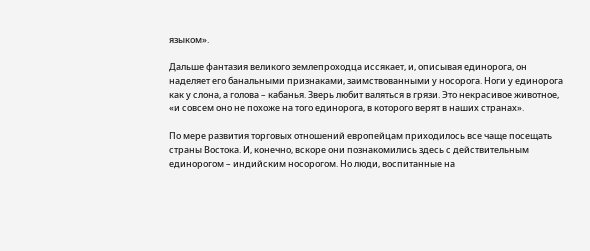языком».

Дальше фантазия великого землепроходца иссякает, и, описывая единорога, он наделяет его банальными признаками, заимствованными у носорога. Ноги у единорога как у слона, а голова – кабанья. Зверь любит валяться в грязи. Это некрасивое животное, «и совсем оно не похоже на того единорога, в которого верят в наших странах».

По мере развития торговых отношений европейцам приходилось все чаще посещать страны Востока. И, конечно, вскоре они познакомились здесь с действительным единорогом – индийским носорогом. Но люди, воспитанные на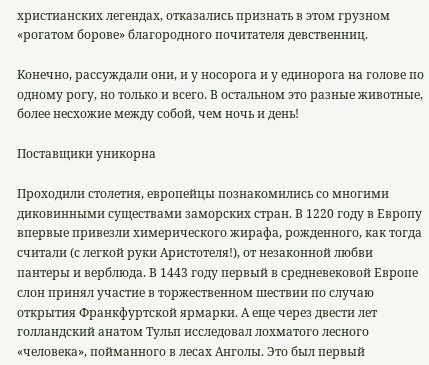христианских легендах, отказались признать в этом грузном «рогатом борове» благородного почитателя девственниц.

Конечно, рассуждали они, и у носорога и у единорога на голове по одному рогу, но только и всего. В остальном это разные животные, более несхожие между собой, чем ночь и день!

Поставщики уникорна

Проходили столетия, европейцы познакомились со многими диковинными существами заморских стран. В 1220 году в Европу впервые привезли химерического жирафа, рожденного, как тогда считали (с легкой руки Аристотеля!), от незаконной любви пантеры и верблюда. В 1443 году первый в средневековой Европе слон принял участие в торжественном шествии по случаю открытия Франкфуртской ярмарки. А еще через двести лет голландский анатом Тульп исследовал лохматого лесного «человека», пойманного в лесах Анголы. Это был первый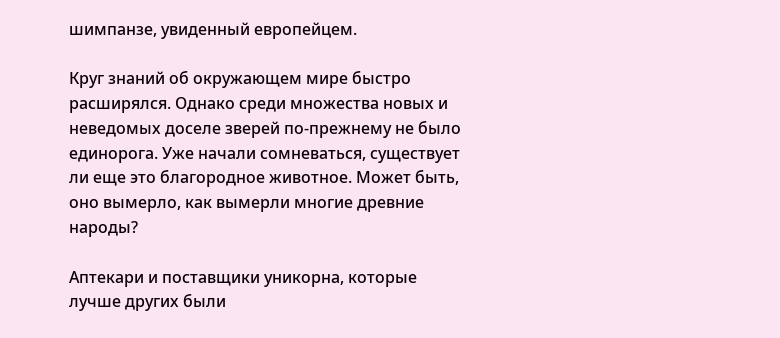шимпанзе, увиденный европейцем.

Круг знаний об окружающем мире быстро расширялся. Однако среди множества новых и неведомых доселе зверей по-прежнему не было единорога. Уже начали сомневаться, существует ли еще это благородное животное. Может быть, оно вымерло, как вымерли многие древние народы?

Аптекари и поставщики уникорна, которые лучше других были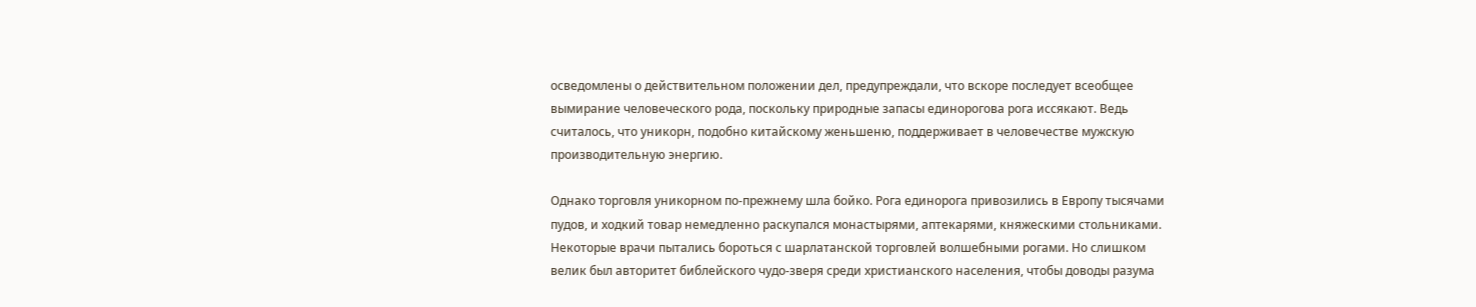осведомлены о действительном положении дел, предупреждали, что вскоре последует всеобщее вымирание человеческого рода, поскольку природные запасы единорогова рога иссякают. Ведь считалось, что уникорн, подобно китайскому женьшеню, поддерживает в человечестве мужскую производительную энергию.

Однако торговля уникорном по-прежнему шла бойко. Рога единорога привозились в Европу тысячами пудов, и ходкий товар немедленно раскупался монастырями, аптекарями, княжескими стольниками. Некоторые врачи пытались бороться с шарлатанской торговлей волшебными рогами. Но слишком велик был авторитет библейского чудо-зверя среди христианского населения, чтобы доводы разума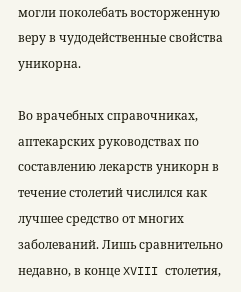могли поколебать восторженную веру в чудодейственные свойства уникорна.

Во врачебных справочниках, аптекарских руководствах по составлению лекарств уникорн в течение столетий числился как лучшее средство от многих заболеваний. Лишь сравнительно недавно, в конце XVIII столетия,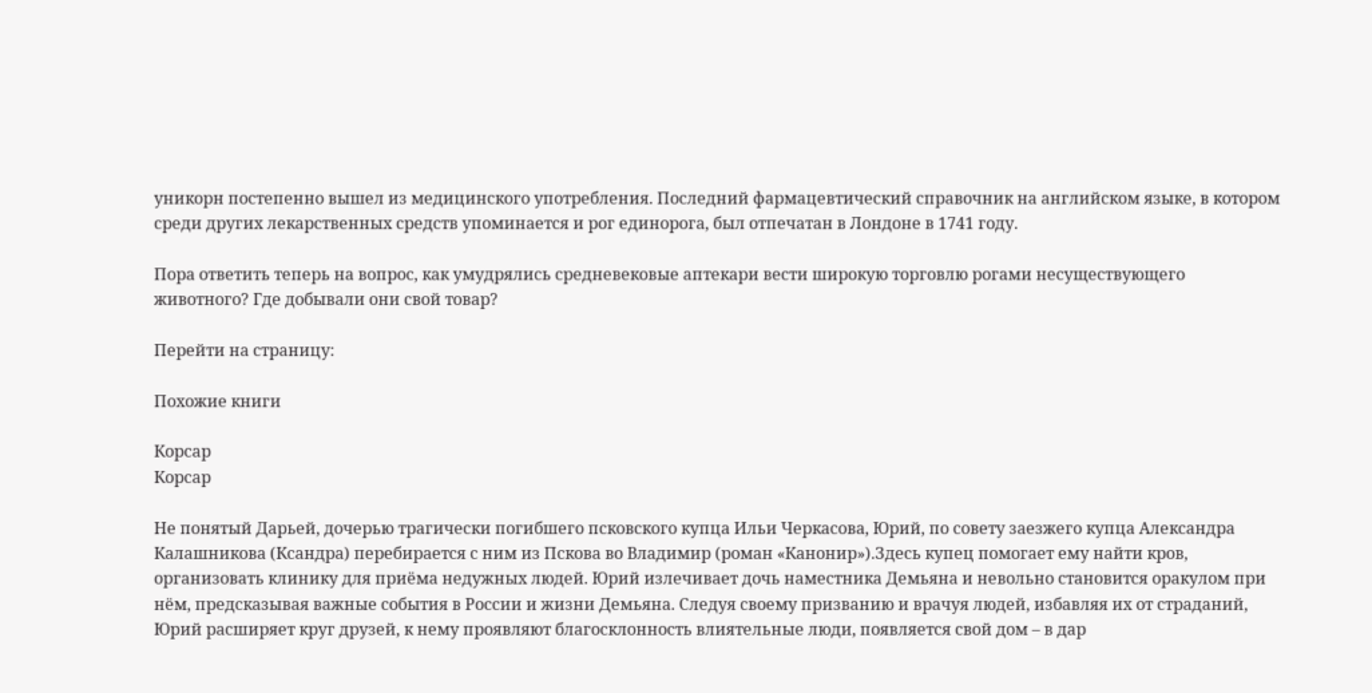уникорн постепенно вышел из медицинского употребления. Последний фармацевтический справочник на английском языке, в котором среди других лекарственных средств упоминается и рог единорога, был отпечатан в Лондоне в 1741 году.

Пора ответить теперь на вопрос, как умудрялись средневековые аптекари вести широкую торговлю рогами несуществующего животного? Где добывали они свой товар?

Перейти на страницу:

Похожие книги

Корсар
Корсар

Не понятый Дарьей, дочерью трагически погибшего псковского купца Ильи Черкасова, Юрий, по совету заезжего купца Александра Калашникова (Ксандра) перебирается с ним из Пскова во Владимир (роман «Канонир»).Здесь купец помогает ему найти кров, организовать клинику для приёма недужных людей. Юрий излечивает дочь наместника Демьяна и невольно становится оракулом при нём, предсказывая важные события в России и жизни Демьяна. Следуя своему призванию и врачуя людей, избавляя их от страданий, Юрий расширяет круг друзей, к нему проявляют благосклонность влиятельные люди, появляется свой дом – в дар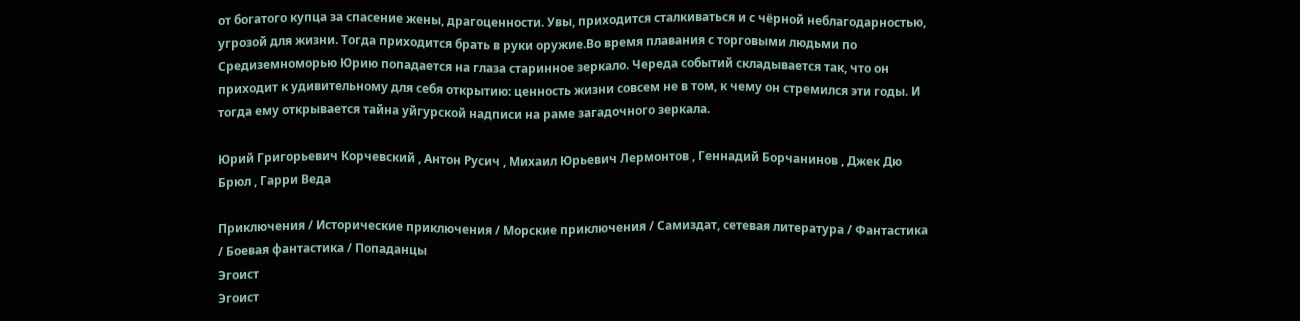от богатого купца за спасение жены, драгоценности. Увы, приходится сталкиваться и с чёрной неблагодарностью, угрозой для жизни. Тогда приходится брать в руки оружие.Во время плавания с торговыми людьми по Средиземноморью Юрию попадается на глаза старинное зеркало. Череда событий складывается так, что он приходит к удивительному для себя открытию: ценность жизни совсем не в том, к чему он стремился эти годы. И тогда ему открывается тайна уйгурской надписи на раме загадочного зеркала.

Юрий Григорьевич Корчевский , Антон Русич , Михаил Юрьевич Лермонтов , Геннадий Борчанинов , Джек Дю Брюл , Гарри Веда

Приключения / Исторические приключения / Морские приключения / Самиздат, сетевая литература / Фантастика / Боевая фантастика / Попаданцы
Эгоист
Эгоист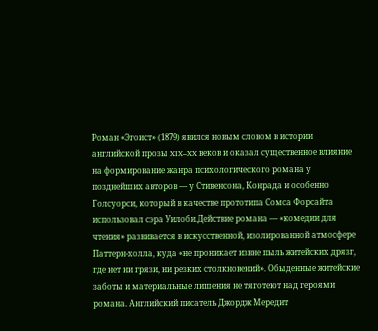Роман «Эгоист» (1879) явился новым словом в истории английской прозы XIX–XX веков и оказал существенное влияние на формирование жанра психологического романа у позднейших авторов — у Стивенсона, Конрада и особенно Голсуорси, который в качестве прототипа Сомса Форсайта использовал сэра Уилоби.Действие романа — «комедии для чтения» развивается в искусственной, изолированной атмосфере Паттерн-холла, куда «не проникает извне пыль житейских дрязг, где нет ни грязи, ни резких столкновений». Обыденные житейские заботы и материальные лишения не тяготеют над героями романа. Английский писатель Джордж Мередит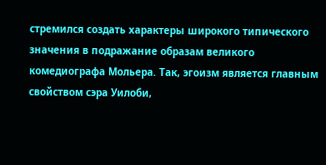стремился создать характеры широкого типического значения в подражание образам великого комедиографа Мольера. Так, эгоизм является главным свойством сэра Уилоби,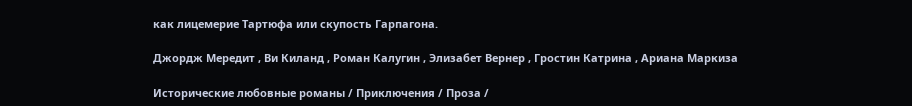как лицемерие Тартюфа или скупость Гарпагона.

Джордж Мередит , Ви Киланд , Роман Калугин , Элизабет Вернер , Гростин Катрина , Ариана Маркиза

Исторические любовные романы / Приключения / Проза /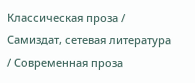Классическая проза / Самиздат, сетевая литература / Современная проза